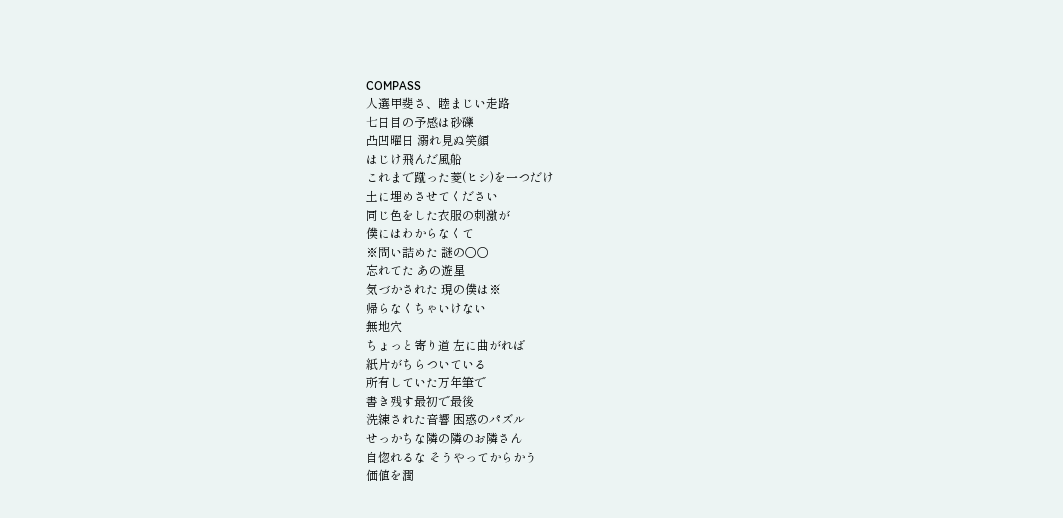COMPASS
人選甲斐さ、睦まじい走路
七日目の予感は砂礫
凸凹曜日 溺れ見ぬ笑顔
はじけ飛んだ風船
これまで蹴った菱(ヒシ)を一つだけ
土に埋めさせてください
同じ色をした衣服の刺激が
僕にはわからなくて
※問い詰めた 謎の○○
忘れてた あの遊星
気づかされた 現の僕は※
帰らなくちゃいけない
無地穴
ちょっと寄り道 左に曲がれば
紙片がちらついている
所有していた万年筆で
書き残す最初で最後
洗練された音響 困惑のパズル
せっかちな隣の隣のお隣さん
自惚れるな そうやってからかう
価値を潤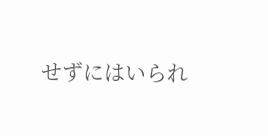せずにはいられ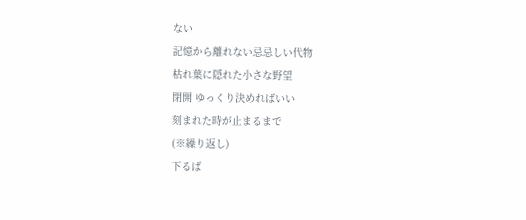ない
記憶から離れない忌忌しい代物
枯れ葉に隠れた小さな野望
閉開 ゆっくり決めればいい
刻まれた時が止まるまで
(※繰り返し)
下るば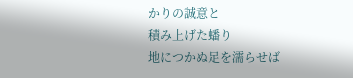かりの誠意と
積み上げた蟠り
地につかぬ足を濡らせば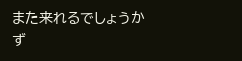また来れるでしょうか
ず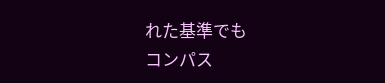れた基準でも
コンパス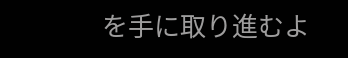を手に取り進むよ